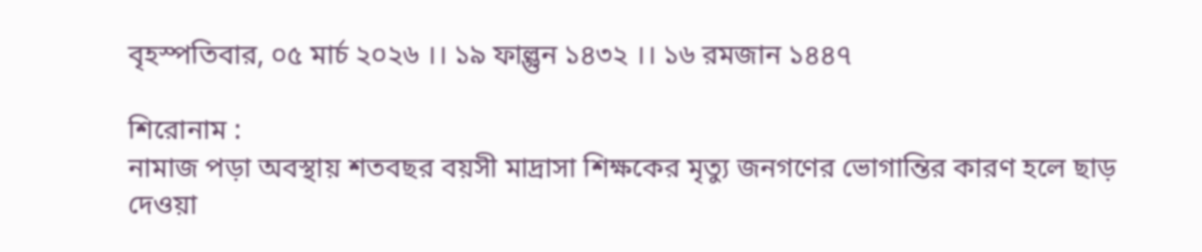বৃহস্পতিবার, ০৫ মার্চ ২০২৬ ।। ১৯ ফাল্গুন ১৪৩২ ।। ১৬ রমজান ১৪৪৭

শিরোনাম :
নামাজ পড়া অবস্থায় শতবছর বয়সী মাদ্রাসা শিক্ষকের মৃত্যু জনগণের ভোগান্তির কারণ হলে ছাড় দেওয়া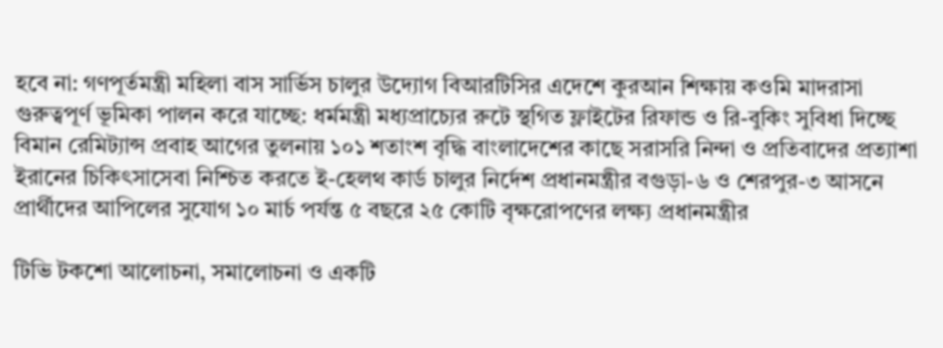হবে না: গণপূর্তমন্ত্রী মহিলা বাস সার্ভিস চালুর উদ্যোগ বিআরটিসির এদেশে কুরআন শিক্ষায় কওমি মাদরাসা গুরুত্বপূর্ণ ভূমিকা পালন করে যাচ্ছে: ধর্মমন্ত্রী মধ্যপ্রাচ্যের রুটে স্থগিত ফ্লাইটের রিফান্ড ও রি-বুকিং সুবিধা দিচ্ছে বিমান রেমিট্যান্স প্রবাহ আগের তুলনায় ১০১ শতাংশ বৃদ্ধি বাংলাদেশের কাছে সরাসরি নিন্দা ও প্রতিবাদের প্রত্যাশা ইরানের চিকিৎসাসেবা নিশ্চিত করতে ই-হেলথ কার্ড চালুর নির্দেশ প্রধানমন্ত্রীর বগুড়া-৬ ও শেরপুর-৩ আসনে প্রার্থীদের আপিলের সুযোগ ১০ মার্চ পর্যন্ত ৫ বছরে ২৫ কোটি বৃক্ষরোপণের লক্ষ্য প্রধানমন্ত্রীর

টিভি টকশো আলোচনা, সমালোচনা ও একটি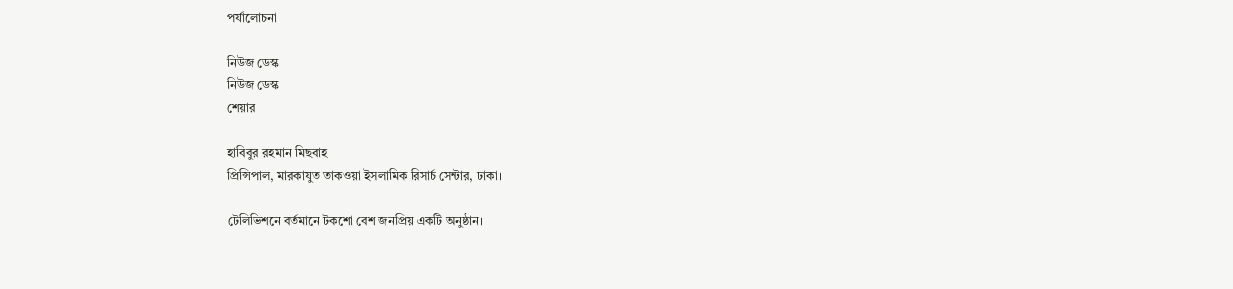পর্যালোচনা

নিউজ ডেস্ক
নিউজ ডেস্ক
শেয়ার

হাবিবুর রহমান মিছবাহ
প্রিন্সিপাল, মারকাযুত তাকওয়া ইসলামিক রিসার্চ সেন্টার, ঢাকা।

টেলিভিশনে বর্তমানে টকশো বেশ জনপ্রিয় একটি অনুষ্ঠান।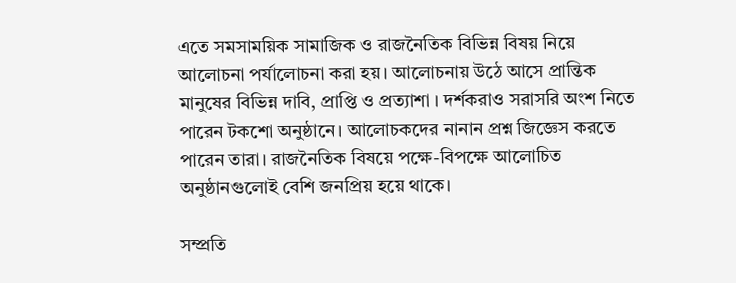এতে সমসাময়িক সামাজিক ও রাজনৈতিক বিভিন্ন বিষয় নিয়ে আলোচনা পর্যালোচনা করা হয়। আলোচনায় উঠে আসে প্রান্তিক মানুষের বিভিন্ন দাবি, প্রাপ্তি ও প্রত্যাশা । দর্শকরাও সরাসরি অংশ নিতে পারেন টকশো অনুষ্ঠানে। আলোচকদের নানান প্রশ্ন জিজ্ঞেস করতে পারেন তারা। রাজনৈতিক বিষয়ে পক্ষে-বিপক্ষে আলোচিত অনুষ্ঠানগুলোই বেশি জনপ্রিয় হয়ে থাকে।

সম্প্রতি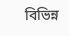বিভিন্ন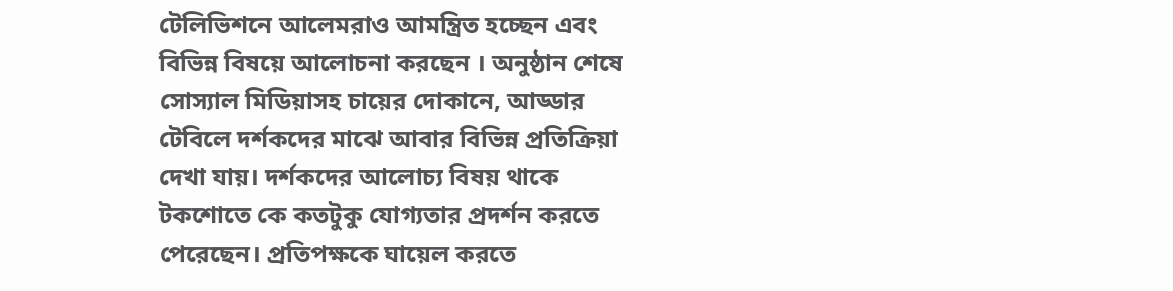টেলিভিশনে আলেমরাও আমন্ত্রিত হচ্ছেন এবং বিভিন্ন বিষয়ে আলোচনা করছেন । অনুষ্ঠান শেষে সোস্যাল মিডিয়াসহ চায়ের দোকানে, আড্ডার টেবিলে দর্শকদের মাঝে আবার বিভিন্ন প্রতিক্রিয়া দেখা যায়। দর্শকদের আলোচ্য বিষয় থাকে টকশোতে কে কতটুকু যোগ্যতার প্রদর্শন করতে পেরেছেন। প্রতিপক্ষকে ঘায়েল করতে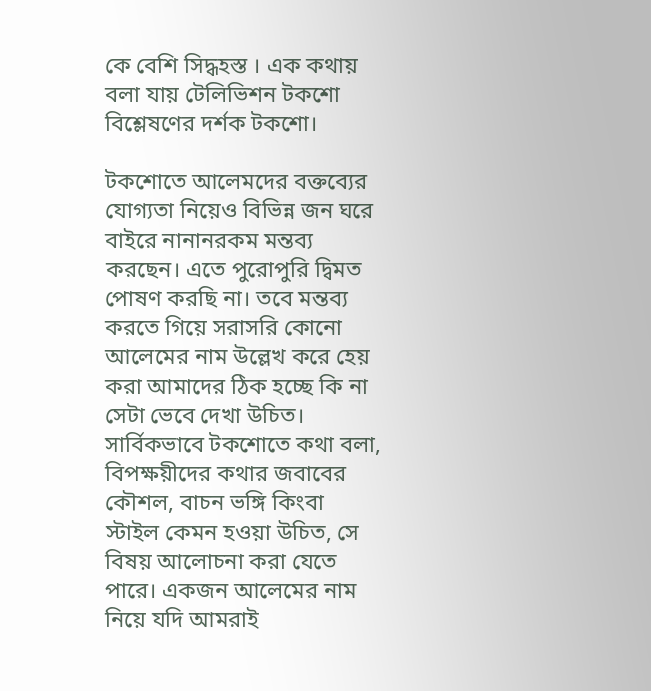কে বেশি সিদ্ধহস্ত । এক কথায় বলা যায় টেলিভিশন টকশো বিশ্লেষণের দর্শক টকশো।

টকশোতে আলেমদের বক্তব্যের যোগ্যতা নিয়েও বিভিন্ন জন ঘরে বাইরে নানানরকম মন্তব্য করছেন। এতে পুরোপুরি দ্বিমত পোষণ করছি না। তবে মন্তব্য করতে গিয়ে সরাসরি কোনো আলেমের নাম উল্লেখ করে হেয় করা আমাদের ঠিক হচ্ছে কি না সেটা ভেবে দেখা উচিত। সার্বিকভাবে টকশোতে কথা বলা, বিপক্ষয়ীদের কথার জবাবের কৌশল, বাচন ভঙ্গি কিংবা স্টাইল কেমন হওয়া উচিত, সে বিষয় আলোচনা করা যেতে পারে। একজন আলেমের নাম নিয়ে যদি আমরাই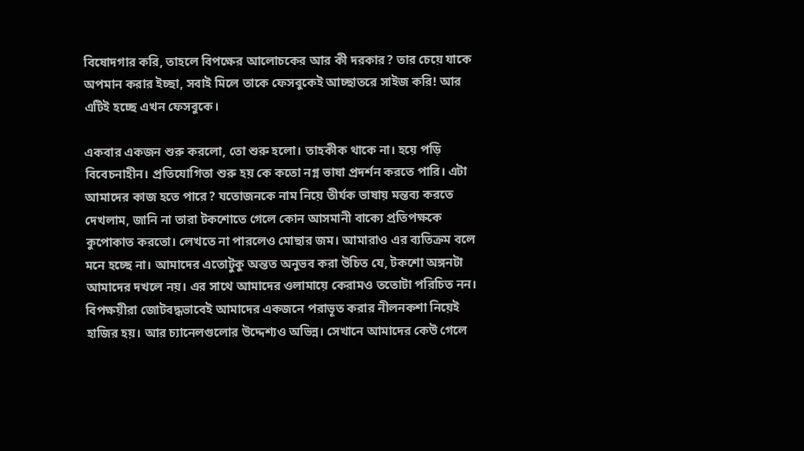বিষোদগার করি, তাহলে বিপক্ষের আলোচকের আর কী দরকার? তার চেয়ে যাকে অপমান করার ইচ্ছা, সবাই মিলে তাকে ফেসবুকেই আচ্ছাতরে সাইজ করি! আর এটিই হচ্ছে এখন ফেসবুকে।

একবার একজন শুরু করলো, তো শুরু হলো। তাহকীক থাকে না। হয়ে পড়ি বিবেচনাহীন। প্রতিযোগিতা শুরু হয় কে কতো নগ্ন ভাষা প্রদর্শন করতে পারি। এটা আমাদের কাজ হতে পারে? যতোজনকে নাম নিয়ে তীর্যক ভাষায় মন্তব্য করতে দেখলাম, জানি না তারা টকশোতে গেলে কোন আসমানী বাক্যে প্রতিপক্ষকে কুপোকাত করতো। লেখতে না পারলেও মোছার জম। আমারাও এর ব্যতিক্রম বলে মনে হচ্ছে না। আমাদের এতোটুকু অন্তত অনুভব করা উচিত যে, টকশো অঙ্গনটা আমাদের দখলে নয়। এর সাথে আমাদের ওলামায়ে কেরামও ততোটা পরিচিত নন। বিপক্ষয়ীরা জোটবদ্ধভাবেই আমাদের একজনে পরাভূত করার নীলনকশা নিয়েই হাজির হয়। আর চ্যানেলগুলোর উদ্দেশ্যও অভিন্ন। সেখানে আমাদের কেউ গেলে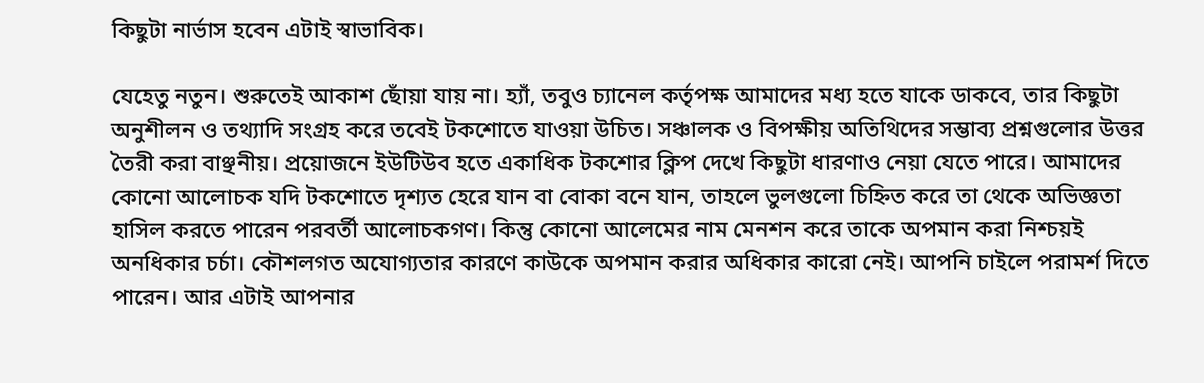কিছুটা নার্ভাস হবেন এটাই স্বাভাবিক।

যেহেতু নতুন। শুরুতেই আকাশ ছোঁয়া যায় না। হ্যাঁ, তবুও চ্যানেল কর্তৃপক্ষ আমাদের মধ্য হতে যাকে ডাকবে, তার কিছুটা অনুশীলন ও তথ্যাদি সংগ্রহ করে তবেই টকশোতে যাওয়া উচিত। সঞ্চালক ও বিপক্ষীয় অতিথিদের সম্ভাব্য প্রশ্নগুলোর উত্তর তৈরী করা বাঞ্ছনীয়। প্রয়োজনে ইউটিউব হতে একাধিক টকশোর ক্লিপ দেখে কিছুটা ধারণাও নেয়া যেতে পারে। আমাদের কোনো আলোচক যদি টকশোতে দৃশ্যত হেরে যান বা বোকা বনে যান, তাহলে ভুলগুলো চিহ্নিত করে তা থেকে অভিজ্ঞতা হাসিল করতে পারেন পরবর্তী আলোচকগণ। কিন্তু কোনো আলেমের নাম মেনশন করে তাকে অপমান করা নিশ্চয়ই অনধিকার চর্চা। কৌশলগত অযোগ্যতার কারণে কাউকে অপমান করার অধিকার কারো নেই। আপনি চাইলে পরামর্শ দিতে পারেন। আর এটাই আপনার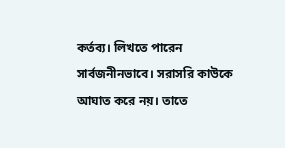কর্তব্য। লিখতে পারেন সার্বজনীনভাবে। সরাসরি কাউকে আঘাত করে নয়। তাতে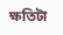ক্ষতিটা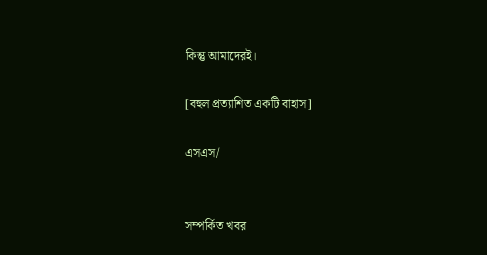কিন্তু আমাদেরই।

[বহুল প্রত্যাশিত একটি বাহাস]

এসএস/


সম্পর্কিত খবর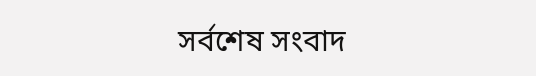সর্বশেষ সংবাদ